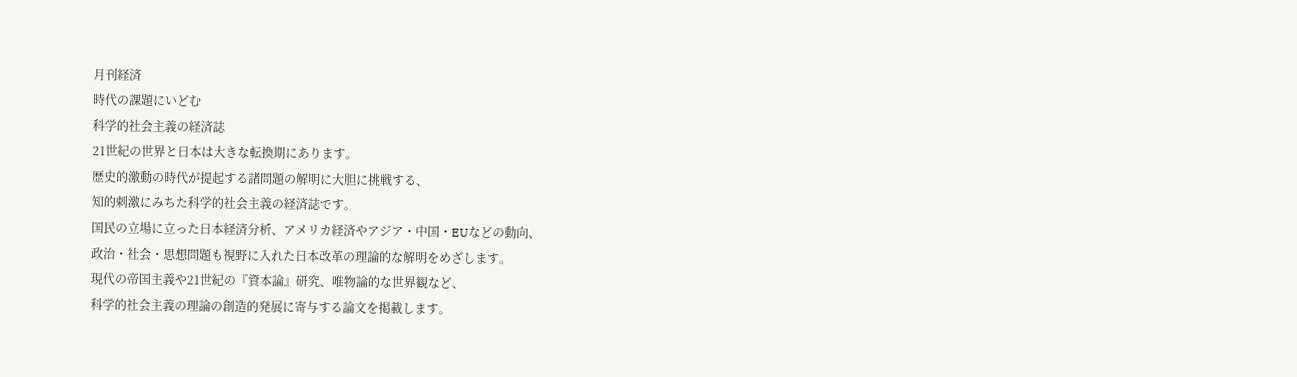月刊経済
時代の課題にいどむ
科学的社会主義の経済誌
21世紀の世界と日本は大きな転換期にあります。
歴史的激動の時代が提起する諸問題の解明に大胆に挑戦する、
知的刺激にみちた科学的社会主義の経済誌です。
国民の立場に立った日本経済分析、アメリカ経済やアジア・中国・EUなどの動向、
政治・社会・思想問題も視野に入れた日本改革の理論的な解明をめざします。
現代の帝国主義や21世紀の『資本論』研究、唯物論的な世界観など、
科学的社会主義の理論の創造的発展に寄与する論文を掲載します。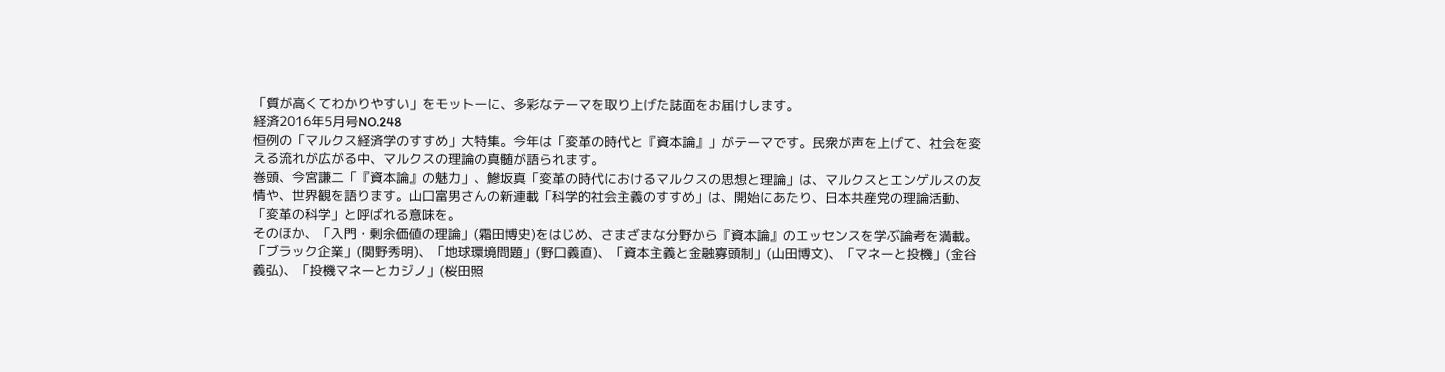「質が高くてわかりやすい」をモットーに、多彩なテーマを取り上げた誌面をお届けします。
経済2016年5月号NO.248
恒例の「マルクス経済学のすすめ」大特集。今年は「変革の時代と『資本論』」がテーマです。民衆が声を上げて、社会を変える流れが広がる中、マルクスの理論の真髄が語られます。
巻頭、今宮謙二「『資本論』の魅力」、鰺坂真「変革の時代におけるマルクスの思想と理論」は、マルクスとエンゲルスの友情や、世界観を語ります。山口富男さんの新連載「科学的社会主義のすすめ」は、開始にあたり、日本共産党の理論活動、「変革の科学」と呼ばれる意味を。
そのほか、「入門・剰余価値の理論」(霜田博史)をはじめ、さまざまな分野から『資本論』のエッセンスを学ぶ論考を満載。「ブラック企業」(関野秀明)、「地球環境問題」(野口義直)、「資本主義と金融寡頭制」(山田博文)、「マネーと投機」(金谷義弘)、「投機マネーとカジノ」(桜田照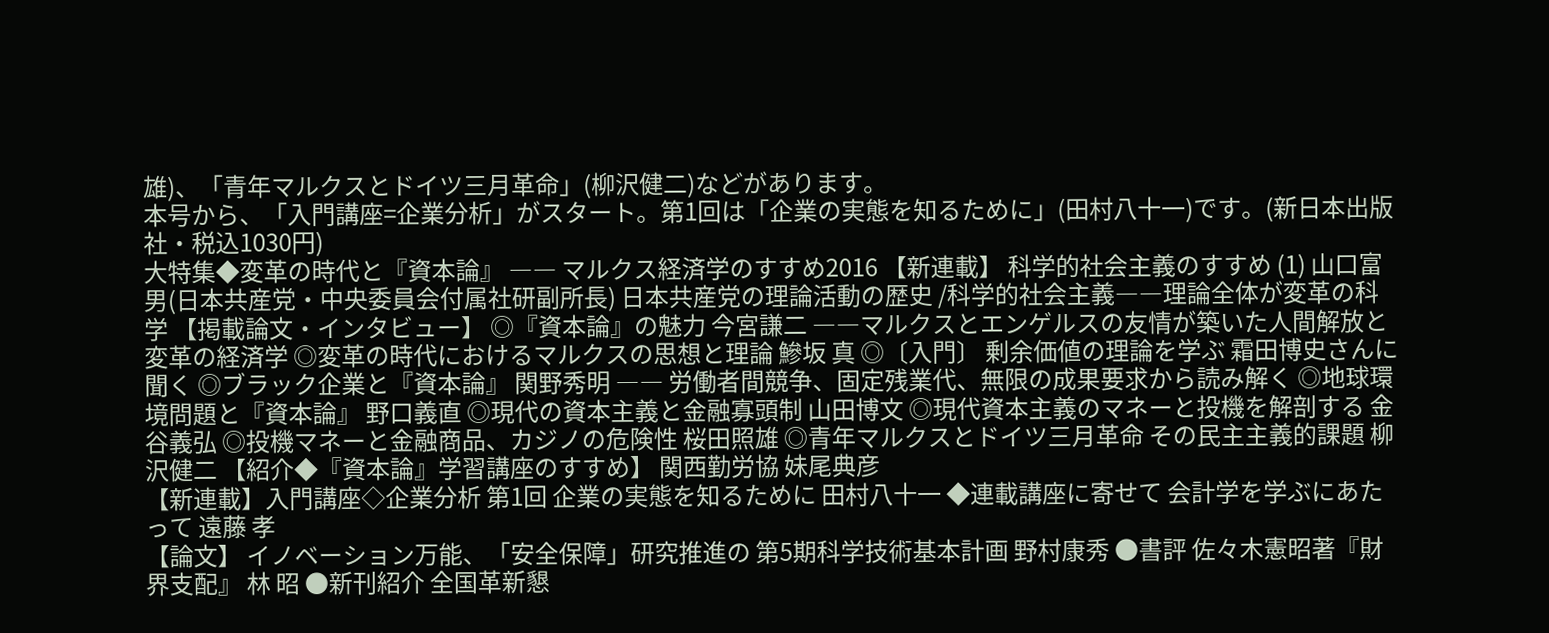雄)、「青年マルクスとドイツ三月革命」(柳沢健二)などがあります。
本号から、「入門講座=企業分析」がスタート。第1回は「企業の実態を知るために」(田村八十一)です。(新日本出版社・税込1030円)
大特集◆変革の時代と『資本論』 ―― マルクス経済学のすすめ2016 【新連載】 科学的社会主義のすすめ (1) 山口富男(日本共産党・中央委員会付属社研副所長) 日本共産党の理論活動の歴史 /科学的社会主義――理論全体が変革の科学 【掲載論文・インタビュー】 ◎『資本論』の魅力 今宮謙二 ――マルクスとエンゲルスの友情が築いた人間解放と変革の経済学 ◎変革の時代におけるマルクスの思想と理論 鰺坂 真 ◎〔入門〕 剰余価値の理論を学ぶ 霜田博史さんに聞く ◎ブラック企業と『資本論』 関野秀明 ―― 労働者間競争、固定残業代、無限の成果要求から読み解く ◎地球環境問題と『資本論』 野口義直 ◎現代の資本主義と金融寡頭制 山田博文 ◎現代資本主義のマネーと投機を解剖する 金谷義弘 ◎投機マネーと金融商品、カジノの危険性 桜田照雄 ◎青年マルクスとドイツ三月革命 その民主主義的課題 柳沢健二 【紹介◆『資本論』学習講座のすすめ】 関西勤労協 妹尾典彦
【新連載】入門講座◇企業分析 第1回 企業の実態を知るために 田村八十一 ◆連載講座に寄せて 会計学を学ぶにあたって 遠藤 孝
【論文】 イノベーション万能、「安全保障」研究推進の 第5期科学技術基本計画 野村康秀 ●書評 佐々木憲昭著『財界支配』 林 昭 ●新刊紹介 全国革新懇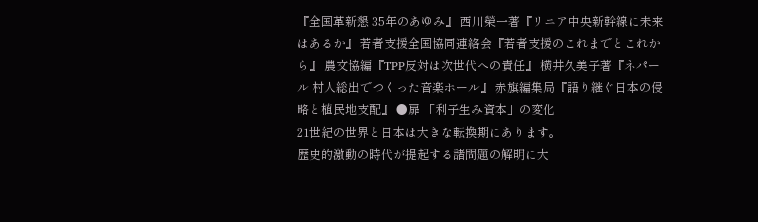『全国革新懇 35年のあゆみ』 西川榮一著『リニア中央新幹線に未来はあるか』 若者支援全国協同連絡会『若者支援のこれまでとこれから』 農文協編『TPP反対は次世代への責任』 横井久美子著『ネパール 村人総出でつくった音楽ホール』 赤旗編集局『語り継ぐ日本の侵略と植民地支配』 ●扉 「利子生み資本」の変化
21世紀の世界と日本は大きな転換期にあります。
歴史的激動の時代が提起する諸問題の解明に大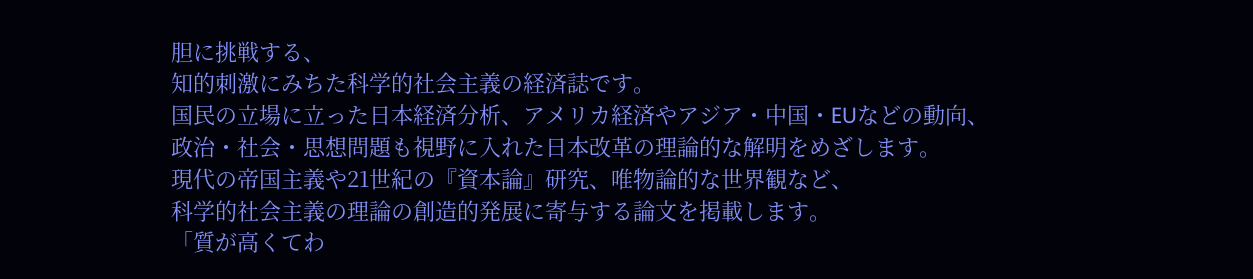胆に挑戦する、
知的刺激にみちた科学的社会主義の経済誌です。
国民の立場に立った日本経済分析、アメリカ経済やアジア・中国・EUなどの動向、
政治・社会・思想問題も視野に入れた日本改革の理論的な解明をめざします。
現代の帝国主義や21世紀の『資本論』研究、唯物論的な世界観など、
科学的社会主義の理論の創造的発展に寄与する論文を掲載します。
「質が高くてわ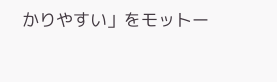かりやすい」をモットー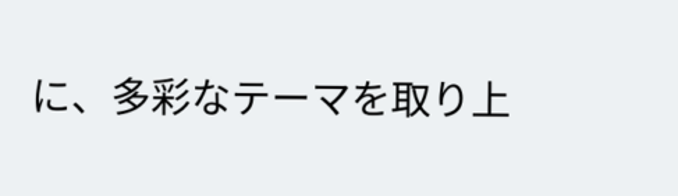に、多彩なテーマを取り上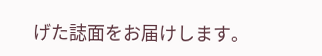げた誌面をお届けします。